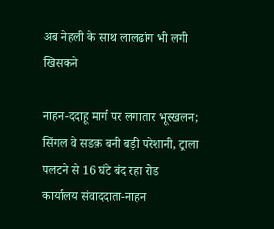अब नेहली के साथ लालढांग भी लगी खिसकने

नाहन-ददाहू मार्ग पर लगातार भूस्खलन; सिंगल वे सडक़ बनी बड़ी परेशानी, ट्राला पलटने से 16 घंटे बंद रहा रोड
कार्यालय संवाददाता-नाहन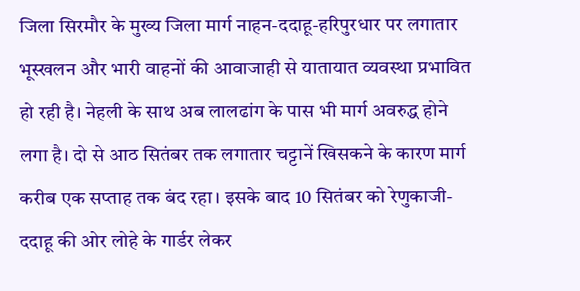जिला सिरमौर के मुख्य जिला मार्ग नाहन-ददाहू-हरिपुरधार पर लगातार भूस्खलन और भारी वाहनों की आवाजाही से यातायात व्यवस्था प्रभावित हो रही है। नेहली के साथ अब लालढांग के पास भी मार्ग अवरुद्ध होने लगा है। दो से आठ सितंबर तक लगातार चट्टानें खिसकने के कारण मार्ग करीब एक सप्ताह तक बंद रहा। इसके बाद 10 सितंबर को रेणुकाजी-ददाहू की ओर लोहे के गार्डर लेकर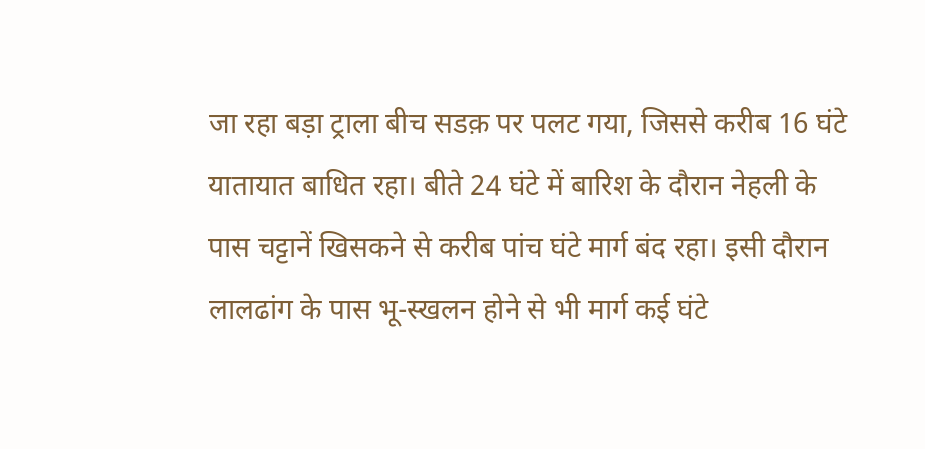जा रहा बड़ा ट्राला बीच सडक़ पर पलट गया, जिससे करीब 16 घंटे यातायात बाधित रहा। बीते 24 घंटे में बारिश के दौरान नेहली के पास चट्टानें खिसकने से करीब पांच घंटे मार्ग बंद रहा। इसी दौरान लालढांग के पास भू-स्खलन होने से भी मार्ग कई घंटे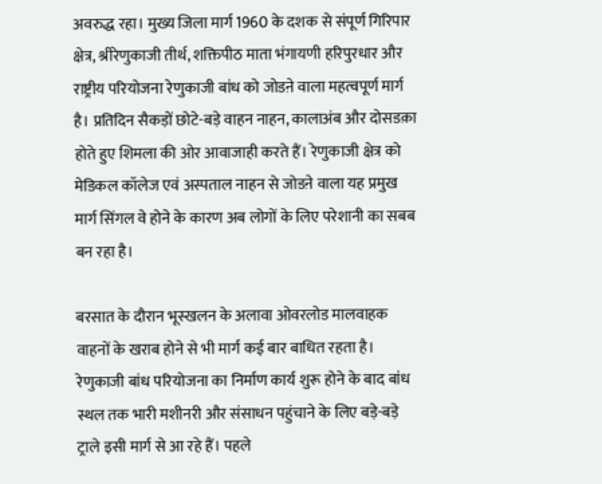अवरुद्ध रहा। मुख्य जिला मार्ग 1960 के दशक से संपूर्ण गिरिपार क्षेत्र, श्रीरेणुकाजी तीर्थ, शक्तिपीठ माता भंगायणी हरिपुरधार और राष्ट्रीय परियोजना रेणुकाजी बांध को जोडऩे वाला महत्वपूर्ण मार्ग है। प्रतिदिन सैकड़ों छोटे-बड़े वाहन नाहन, कालाअंब और दोसडक़ा होते हुए शिमला की ओर आवाजाही करते हैं। रेणुकाजी क्षेत्र को मेडिकल कॉलेज एवं अस्पताल नाहन से जोडऩे वाला यह प्रमुख मार्ग सिंगल वे होने के कारण अब लोगों के लिए परेशानी का सबब बन रहा है।

बरसात के दौरान भूस्खलन के अलावा ओवरलोड मालवाहक वाहनों के खराब होने से भी मार्ग कई बार बाधित रहता है। रेणुकाजी बांध परियोजना का निर्माण कार्य शुरू होने के बाद बांध स्थल तक भारी मशीनरी और संसाधन पहुंचाने के लिए बड़े-बड़े ट्राले इसी मार्ग से आ रहे हैं। पहले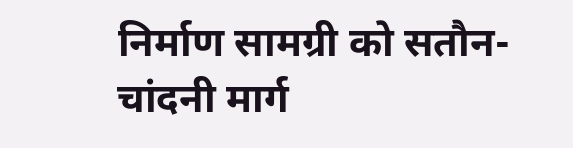निर्माण सामग्री को सतौन-चांदनी मार्ग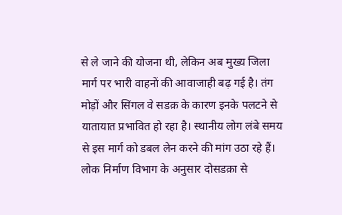से ले जाने की योजना थी, लेकिन अब मुख्य जिला मार्ग पर भारी वाहनों की आवाजाही बढ़ गई है। तंग मोड़ों और सिंगल वे सडक़ के कारण इनके पलटने से यातायात प्रभावित हो रहा है। स्थानीय लोग लंबे समय से इस मार्ग को डबल लेन करने की मांग उठा रहे हैं। लोक निर्माण विभाग के अनुसार दोसडक़ा से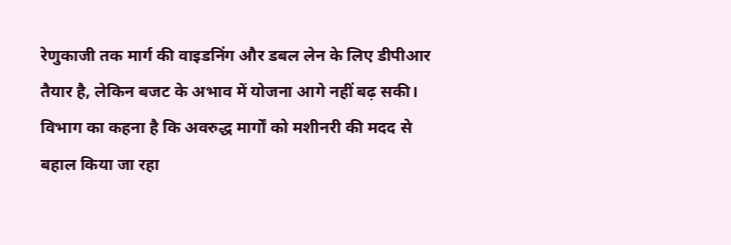रेणुकाजी तक मार्ग की वाइडनिंग और डबल लेन के लिए डीपीआर तैयार है, लेकिन बजट के अभाव में योजना आगे नहीं बढ़ सकी। विभाग का कहना है कि अवरुद्ध मार्गों को मशीनरी की मदद से बहाल किया जा रहा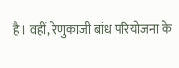है। वहीं, रेणुकाजी बांध परियोजना के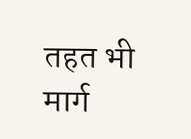तहत भी मार्ग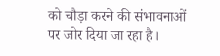को चौड़ा करने की संभावनाओं पर जोर दिया जा रहा है।